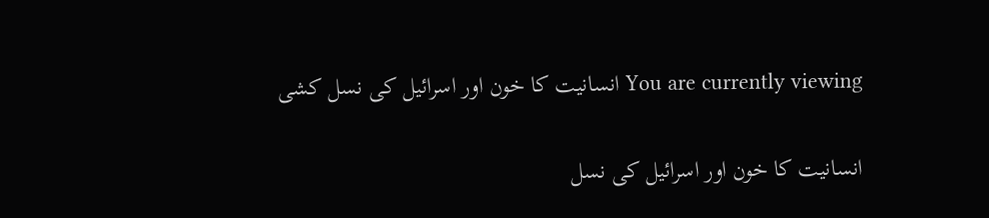You are currently viewing انسانیت کا خون اور اسرائیل کی نسل کشی

انسانیت کا خون اور اسرائیل کی نسل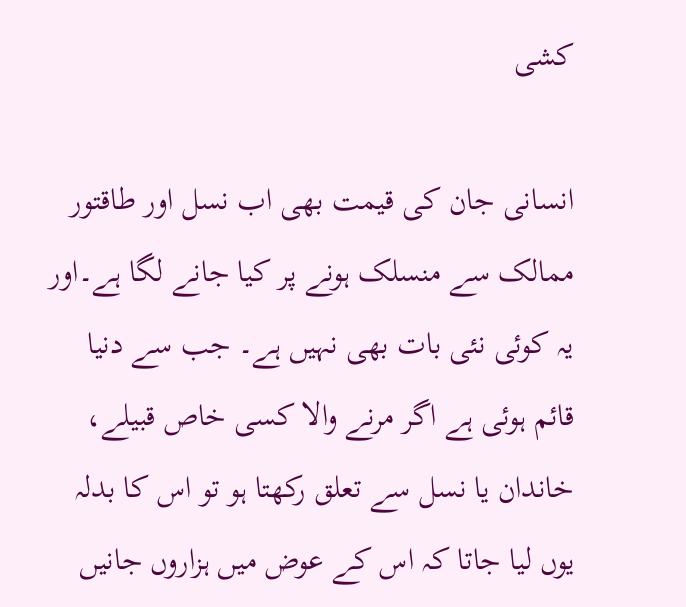کشی

انسانی جان کی قیمت بھی اب نسل اور طاقتور ممالک سے منسلک ہونے پر کیا جانے لگا ہے۔اور یہ کوئی نئی بات بھی نہیں ہے۔ جب سے دنیا قائم ہوئی ہے اگر مرنے والا کسی خاص قبیلے، خاندان یا نسل سے تعلق رکھتا ہو تو اس کا بدلہ یوں لیا جاتا کہ اس کے عوض میں ہزاروں جانیں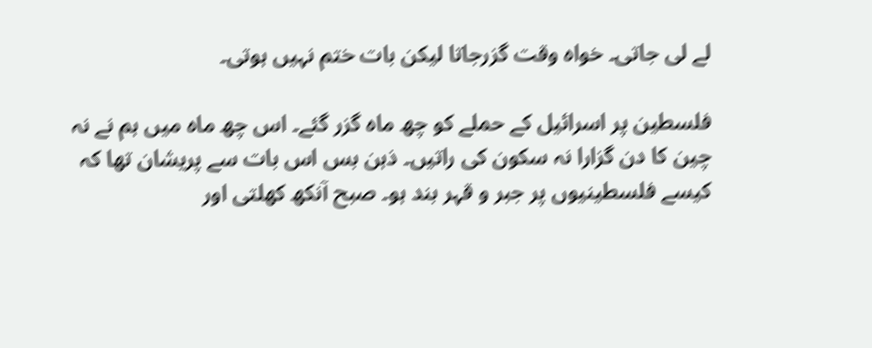لے لی جاتی۔ خواہ وقت گزرجاتا لیکن بات ختم نہیں ہوتی۔

فلسطین پر اسرائیل کے حملے کو چھ ماہ گزر گئے۔ اس چھ ماہ میں ہم نے نہ چین کا دن گزارا نہ سکون کی راتیں۔ ذہن بس اس بات سے پریشان تھا کہ کیسے فلسطینیوں پر جبر و قہر بند ہو۔ صبح آنکھ کھلتی اور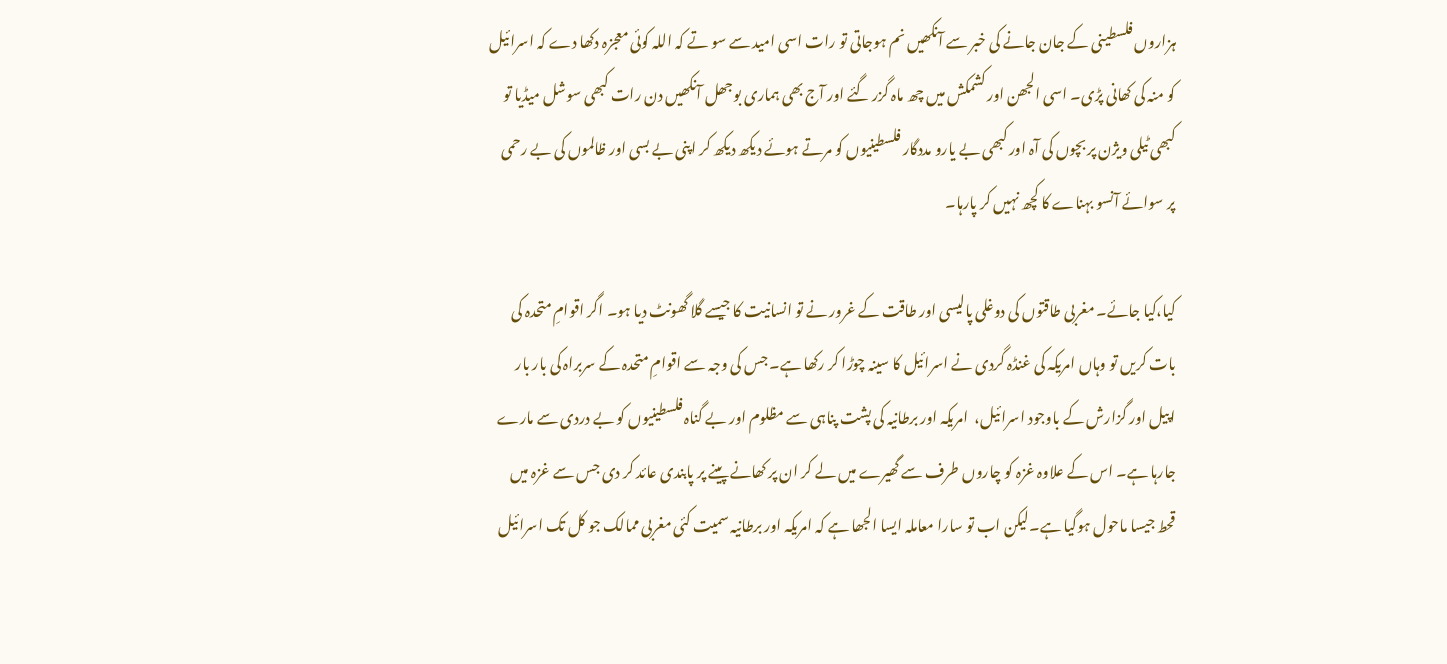ہزاروں فلسطینی کے جان جانے کی خبر سے آنکھیں نم ہوجاتی تو رات اسی امید سے سو تے کہ اللہ کوئی معجزہ دکھا دے کہ اسرائیل کو منہ کی کھانی پڑی۔ اسی الجھن اور کشمکش میں چھ ماہ گزر گئے اور آج بھی ہماری بوجھل آنکھیں دن رات کبھی سوشل میڈیا تو کبھی ٹیلی ویژن پر بچوں کی آہ اور کبھی بے یارو مددگار فلسطینیوں کو مرتے ہوئے دیکھ دیکھ کر اپنی بے بسی اور ظالموں کی بے رحمی پر سوائے آنسو بہناے کا کچھ نہیں کر پارہا۔

کیا،کیا جائے۔ مغربی طاقتوں کی دوغلی پالیسی اور طاقت کے غرور نے تو انسانیت کا جیسے گلا گھونٹ دیا ہو۔ اگر اقوامِ متحدہ کی بات کریں تو وہاں امریکہ کی غنڈہ گردی نے اسرائیل کا سینہ چوڑا کر رکھا ہے۔ جس کی وجہ سے اقوامِ متحدہ کے سربراہ کی بار بار اپیل اور گزارش کے باوجود اسرائیل،  امریکہ اور برطانیہ کی پشت پناہی سے مظلوم اور بے گناہ فلسطینیوں کو بے دردی سے مارے جارہا ہے۔ اس کے علاوہ غزہ کو چاروں طرف سے گھیرے میں لے کر ان پر کھانے پینے پر پابندی عائد کر دی جس سے غزہ میں قحط جیسا ماحول ہوگیا ہے۔لیکن اب تو سارا معاملہ ایسا الجھا ہے کہ امریکہ اور برطانیہ سمیت کئی مغربی ممالک جو کل تک اسرائیل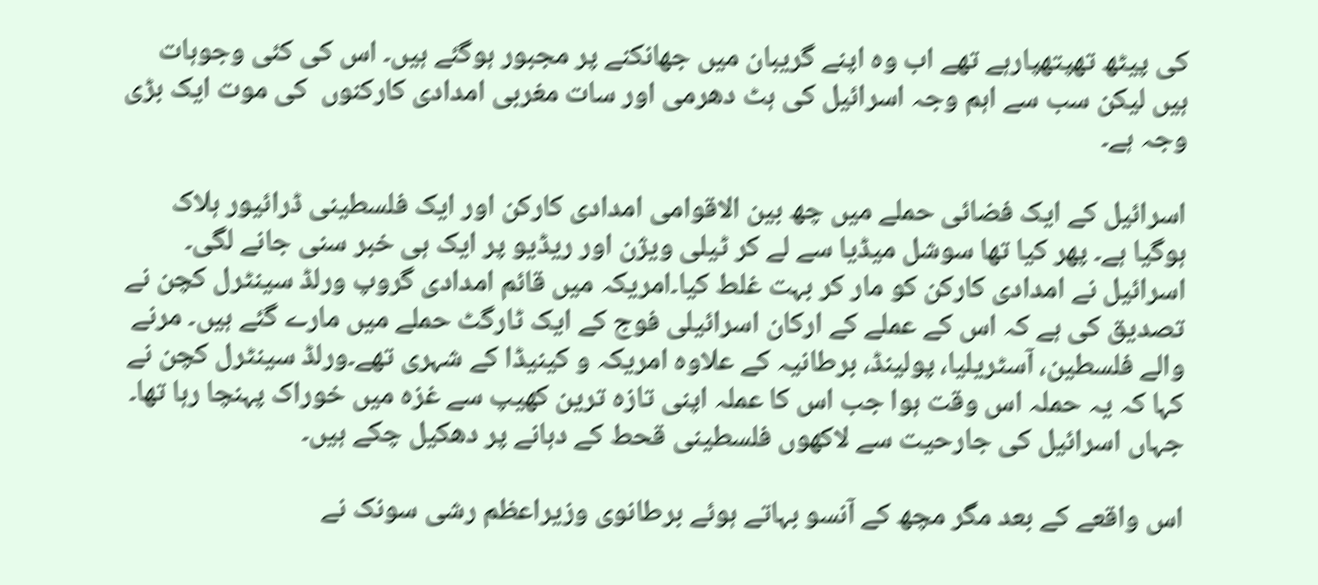کی پیٹھ تھپتھپارہے تھے اب وہ اپنے گریبان میں جھانکنے پر مجبور ہوگئے ہیں۔ اس کی کئی وجوہات ہیں لیکن سب سے اہم وجہ اسرائیل کی ہٹ دھرمی اور سات مغربی امدادی کارکنوں  کی موت ایک بڑی وجہ ہے۔

اسرائیل کے ایک فضائی حملے میں چھ بین الاقوامی امدادی کارکن اور ایک فلسطینی ڈرائیور ہلاک ہوگیا ہے۔ پھر کیا تھا سوشل میڈیا سے لے کر ٹیلی ویژن اور ریڈیو پر ایک ہی خبر سنی جانے لگی۔ اسرائیل نے امدادی کارکن کو مار کر بہت غلط کیا۔امریکہ میں قائم امدادی گروپ ورلڈ سینٹرل کچن نے تصدیق کی ہے کہ اس کے عملے کے ارکان اسرائیلی فوج کے ایک ٹارگٹ حملے میں مارے گئے ہیں۔ مرنے والے فلسطین، آسٹریلیا، پولینڈ، برطانیہ کے علاوہ امریکہ و کینیڈا کے شہری تھے۔ورلڈ سینٹرل کچن نے کہا کہ یہ حملہ اس وقت ہوا جب اس کا عملہ اپنی تازہ ترین کھیپ سے غزہ میں خوراک پہنچا رہا تھا۔ جہاں اسرائیل کی جارحیت سے لاکھوں فلسطینی قحط کے دہانے پر دھکیل چکے ہیں۔

اس واقعے کے بعد مگر مچھ کے آنسو بہاتے ہوئے برطانوی وزیراعظم رشی سونک نے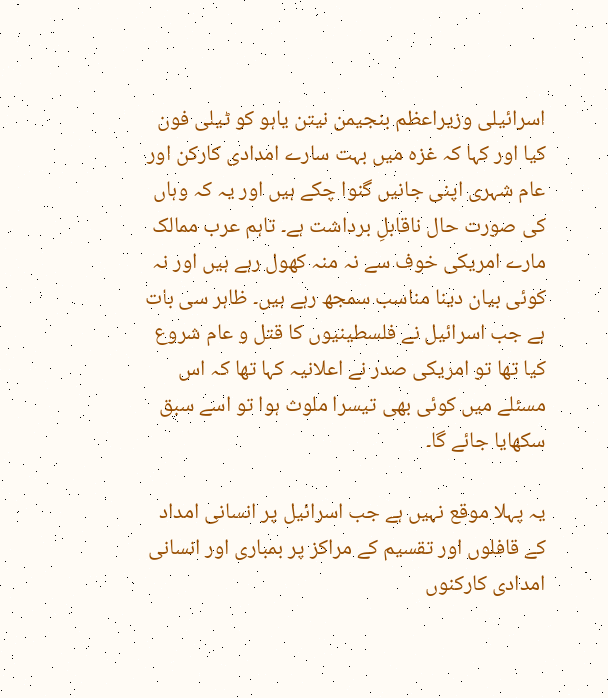اسرائیلی وزیراعظم بنجیمن نیتن یاہو کو ٹیلی فون کیا اور کہا کہ غزہ میں بہت سارے امدادی کارکن اور عام شہری اپنی جانیں گنوا چکے ہیں اور یہ کہ وہاں کی صورت حال ناقابلِ برداشت ہے۔ تاہم عرب ممالک مارے امریکی خوف سے نہ منہ کھول رہے ہیں اور نہ کوئی بیان دینا مناسب سمجھ رہے ہیں۔ ظاہر سی بات ہے جب اسرائیل نے فلسطینیوں کا قتل و عام شروع کیا تھا تو امریکی صدر نے اعلانیہ کہا تھا کہ اس مسئلے میں کوئی بھی تیسرا ملوث ہوا تو اسے سبق سکھایا جائے گا۔

یہ پہلا موقع نہیں ہے جب اسرائیل پر انسانی امداد کے قافلوں اور تقسیم کے مراکز پر بمباری اور انسانی امدادی کارکنوں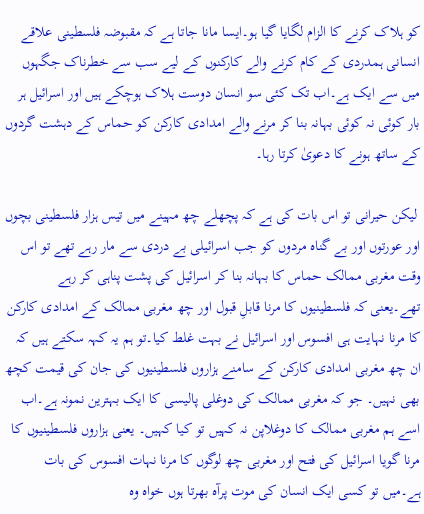کو ہلاک کرنے کا الزام لگایا گیا ہو۔ایسا مانا جاتا ہے کہ مقبوضہ فلسطینی علاقے انسانی ہمدردی کے کام کرنے والے کارکنوں کے لیے سب سے خطرناک جگہوں میں سے ایک ہے۔اب تک کئی سو انسان دوست ہلاک ہوچکے ہیں اور اسرائیل ہر بار کوئی نہ کوئی بہانہ بنا کر مرنے والے امدادی کارکن کو حماس کے دہشت گردوں کے ساتھ ہونے کا دعویٰ کرتا رہا۔

 لیکن حیرانی تو اس بات کی ہے کہ پچھلے چھ مہینے میں تیس ہزار فلسطینی بچوں اور عورتوں اور بے گناہ مردوں کو جب اسرائیلی بے دردی سے مار رہے تھے تو اس وقت مغربی ممالک حماس کا بہانہ بنا کر اسرائیل کی پشت پناہی کر رہے تھے۔یعنی کہ فلسطینیوں کا مرنا قابلِ قبول اور چھ مغربی ممالک کے امدادی کارکن کا مرنا نہایت ہی افسوس اور اسرائیل نے بہت غلط کیا۔تو ہم یہ کہہ سکتے ہیں کہ ان چھ مغربی امدادی کارکن کے سامنے ہزاروں فلسطینیوں کی جان کی قیمت کچھ بھی نہیں۔ جو کہ مغربی ممالک کی دوغلی پالیسی کا ایک بہترین نمونہ ہے۔اب اسے ہم مغربی ممالک کا دوغلاپن نہ کہیں تو کیا کہیں۔ یعنی ہزاروں فلسطینیوں کا مرنا گویا اسرائیل کی فتح اور مغربی چھ لوگوں کا مرنا نہات افسوس کی بات ہے۔میں تو کسی ایک انسان کی موت پرآہ بھرتا ہوں خواہ وہ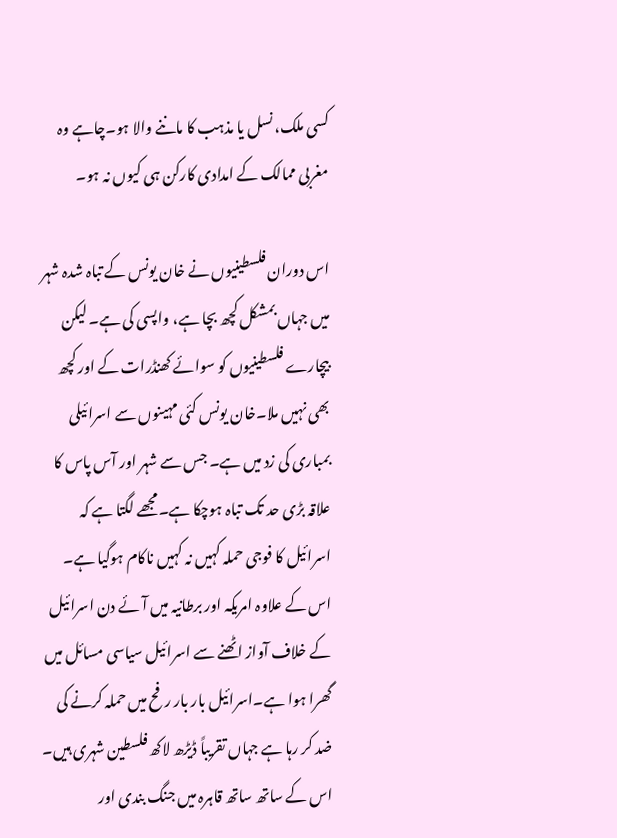کسی ملک، نسل یا مذہب کا ماننے والا ہو۔چاہے وہ مغربی ممالک کے امدادی کارکن ہی کیوں نہ ہو۔

اس دوران فلسطینیوں نے خان یونس کے تباہ شدہ شہر میں جہاں بمشکل کچھ بچا ہے، واپسی کی ہے۔ لیکن بیچارے فلسطینیوں کو سوائے کھنڈرات کے اور کچھ بھی نہیں ملا۔خان یونس کئی مہینوں سے اسرائیلی بمباری کی زد میں ہے۔ جس سے شہر اور آس پاس کا علاقہ بڑی حد تک تباہ ہوچکا ہے۔مجھے لگتا ہے کہ اسرائیل کا فوجی حملہ کہیں نہ کہیں ناکام ہوگیا ہے۔ اس کے علاوہ امریکہ اور برطانیہ میں آئے دن اسرائیل کے خلاف آواز اٹھنے سے اسرائیل سیاسی مسائل میں گھرا ہوا ہے۔اسرائیل بار بار رفح میں حملہ کرنے کی ضد کر رہا ہے جہاں تقریباً ڈیڑھ لاکھ فلسطین شہری ہیں۔ اس کے ساتھ ساتھ قاہرہ میں جنگ بندی اور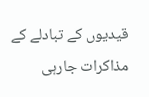قیدیوں کے تبادلے کے مذاکرات جارہی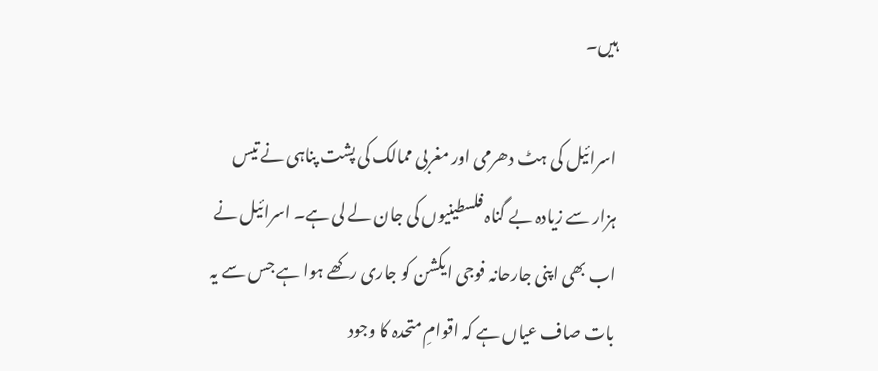ہیں۔

اسرائیل کی ہٹ دھرمی اور مغربی ممالک کی پشت پناہی نے تیس ہزار سے زیادہ بے گناہ فلسطینیوں کی جان لے لی ہے۔ اسرائیل نے اب بھی اپنی جارحانہ فوجی ایکشن کو جاری رکھے ہوا ہے جس سے یہ بات صاف عیاں ہے کہ اقوامِ متحدہ کا وجود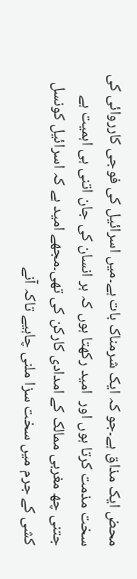محض ایک مذاق ہے۔جو کہ ایک شرمناک بات ہے۔میں اسرائیل کی فوجی کارروائی کی سخت مذمت کرتا ہوں اور  امید رکھتا ہوں کہ ہر انسان کی جان اتنی ہی اہمیت ہے جتنی چھ مغربی ممالک کے امدادی کارکن کی تھی۔مجھے امید ہے کہ اسرائیل کونسل کشی کے جرم میں سخت سزا ملنی چاہیے تاکہ آنے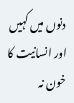دنوں میں کہیں اور انسانیت کا خون نہ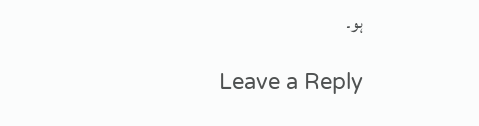ہو۔

Leave a Reply